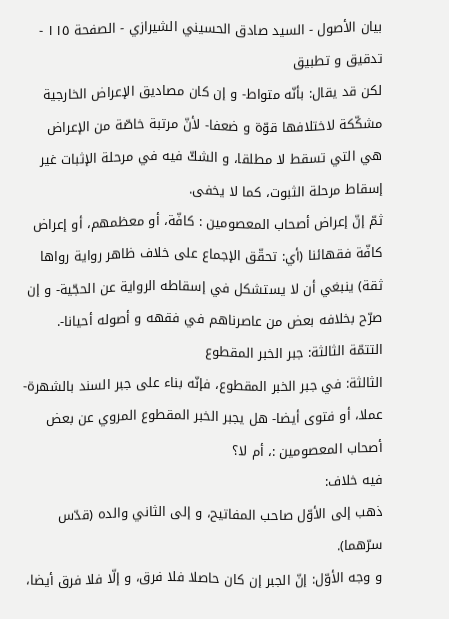بيان الأصول - السيد صادق الحسيني الشيرازي - الصفحة ١١٥ - تدقيق و تطبيق
لكن قد يقال: بأنّه متواط- و إن كان مصاديق الإعراض الخارجية مشكّكة لاختلافها قوّة و ضعفا- لأنّ مرتبة خاصّة من الإعراض هي التي تسقط لا مطلقا، و الشكّ فيه في مرحلة الإثبات غير إسقاط مرحلة الثبوت، كما لا يخفى.
ثمّ إنّ إعراض أصحاب المعصومين : كافّة، أو معظمهم، أو إعراض كافّة فقهائنا (أي: تحقّق الإجماع على خلاف ظاهر رواية رواها ثقة) ينبغي أن لا يستشكل في إسقاطه الرواية عن الحجّية- و إن صرّح بخلافه بعض من عاصرناهم في فقهه و أصوله أحيانا-.
التتمّة الثالثة: جبر الخبر المقطوع
الثالثة: في جبر الخبر المقطوع، فإنّه بناء على جبر السند بالشهرة- عملا، أو فتوى أيضا- هل يجبر الخبر المقطوع المروي عن بعض أصحاب المعصومين :، أم لا؟
فيه خلاف:
ذهب إلى الأوّل صاحب المفاتيح، و إلى الثاني والده (قدّس سرّهما).
و وجه الأوّل: إنّ الجبر إن كان حاصلا فلا فرق، و إلّا فلا فرق أيضا،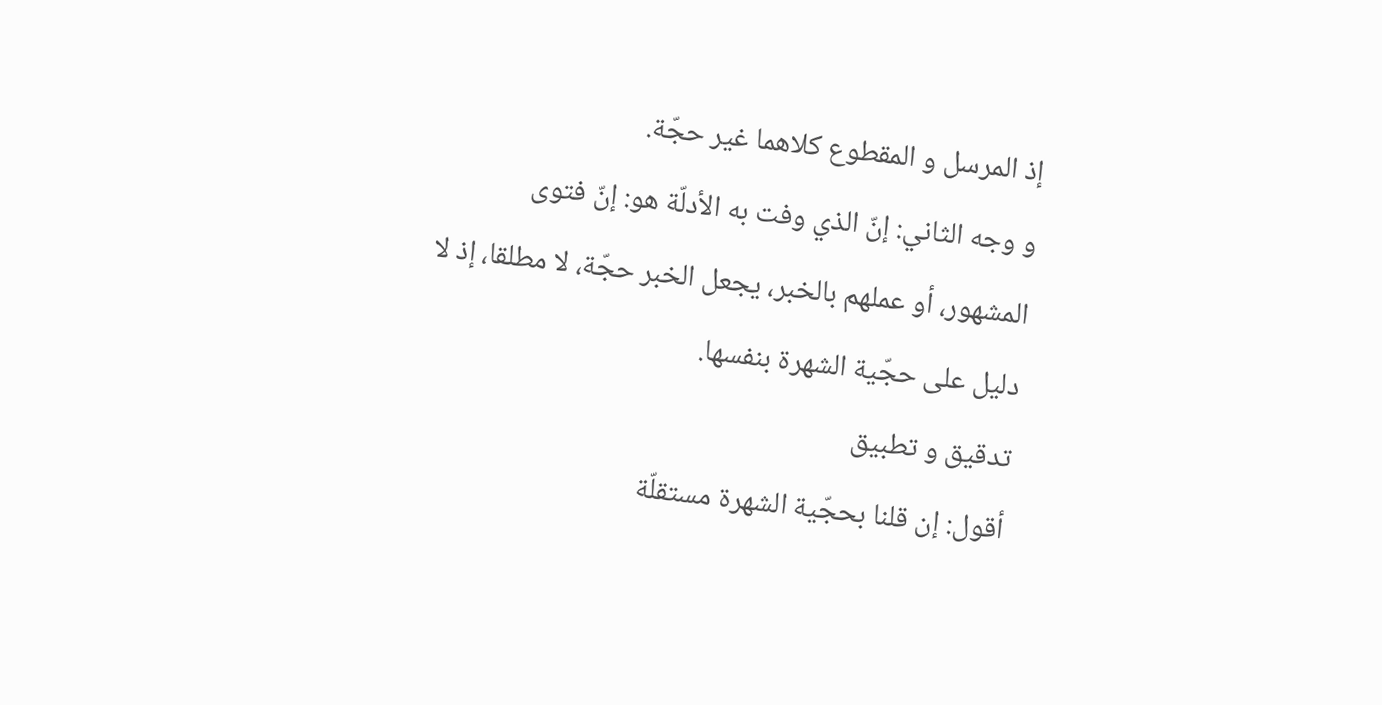إذ المرسل و المقطوع كلاهما غير حجّة.
و وجه الثاني: إنّ الذي وفت به الأدلّة هو: إنّ فتوى المشهور، أو عملهم بالخبر، يجعل الخبر حجّة، لا مطلقا، إذ لا دليل على حجّية الشهرة بنفسها.
تدقيق و تطبيق
أقول: إن قلنا بحجّية الشهرة مستقلّة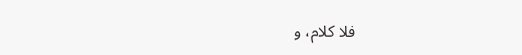فلا كلام، و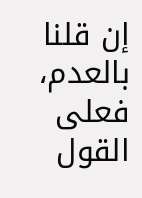إن قلنا بالعدم، فعلى القول